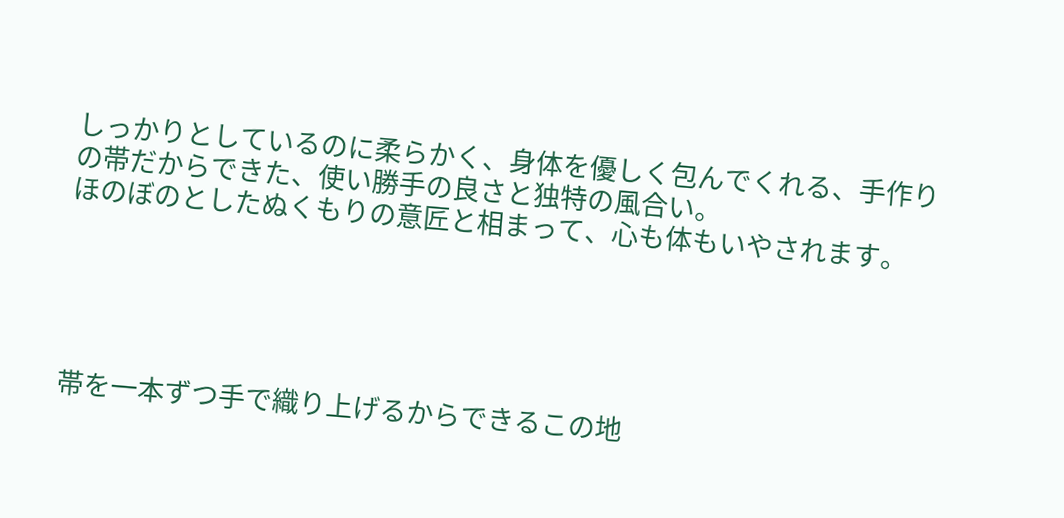しっかりとしているのに柔らかく、身体を優しく包んでくれる、手作りの帯だからできた、使い勝手の良さと独特の風合い。
ほのぼのとしたぬくもりの意匠と相まって、心も体もいやされます。





帯を一本ずつ手で織り上げるからできるこの地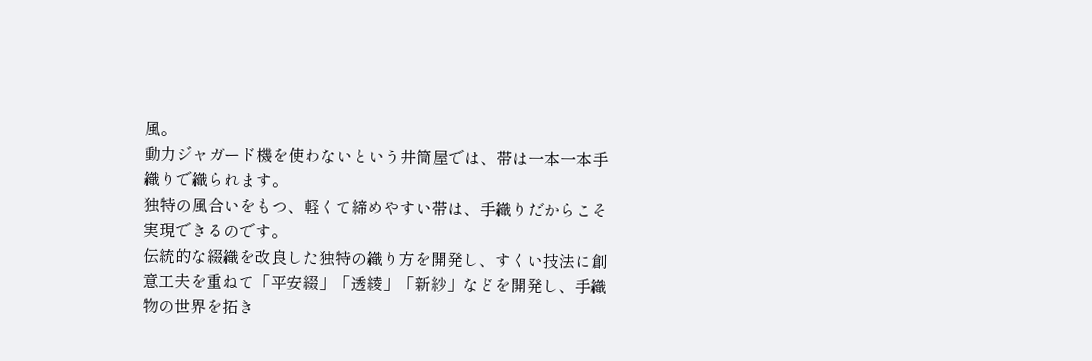風。
動力ジャガード機を使わないという井筒屋では、帯は一本一本手織りで織られます。
独特の風合いをもつ、軽くて締めやすい帯は、手織りだからこそ実現できるのです。
伝統的な綴織を改良した独特の織り方を開発し、すくい技法に創意工夫を重ねて「平安綴」「透綾」「新紗」などを開発し、手織物の世界を拓き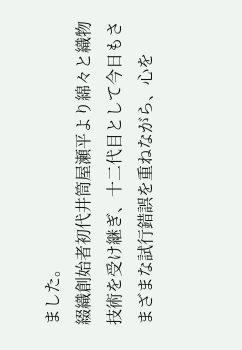ました。
綴織創始者初代井筒屋瀬平より綿々と織物技術を受け継ぎ、十二代目として今日もさまざまな試行錯誤を重ねながら、心を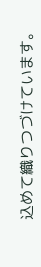込めて織りつづけています。